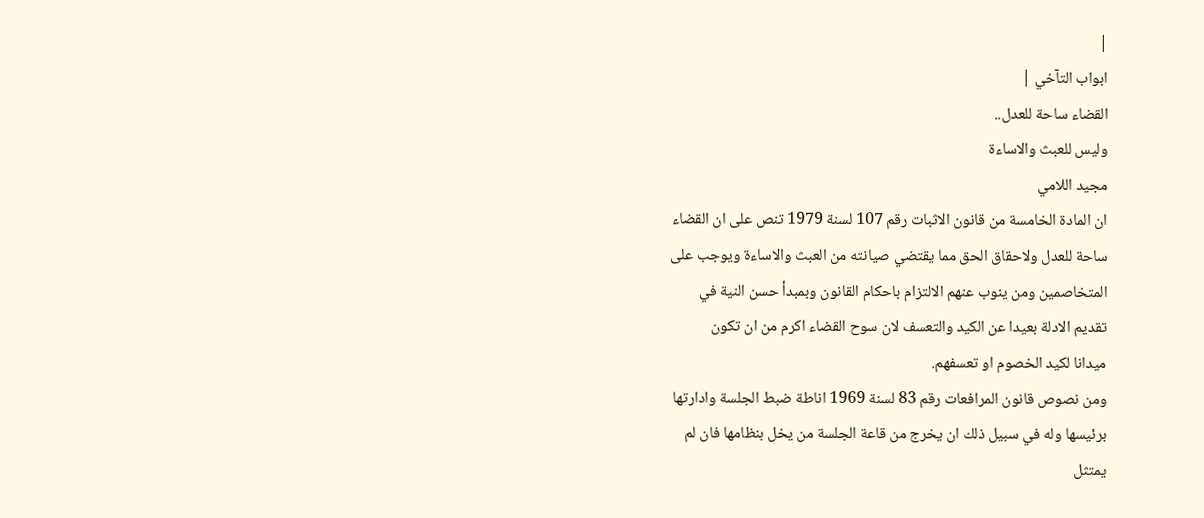|
ابواب التآخي |
القضاء ساحة للعدل..
وليس للعبث والاساءة
مجيد اللامي
ان المادة الخامسة من قانون الاثبات رقم 107 لسنة 1979 تنص على ان القضاء
ساحة للعدل ولاحقاق الحق مما يقتضي صيانته من العبث والاساءة ويوجب على
المتخاصمين ومن ينوب عنهم الالتزام باحكام القانون وبمبدأ حسن النية في
تقديم الادلة بعيدا عن الكيد والتعسف لان سوح القضاء اكرم من ان تكون
ميدانا لكيد الخصوم او تعسفهم.
ومن نصوص قانون المرافعات رقم 83 لسنة 1969 اناطة ضبط الجلسة وادارتها
برئيسها وله في سبيل ذلك ان يخرج من قاعة الجلسة من يخل بنظامها فان لم
يمتثل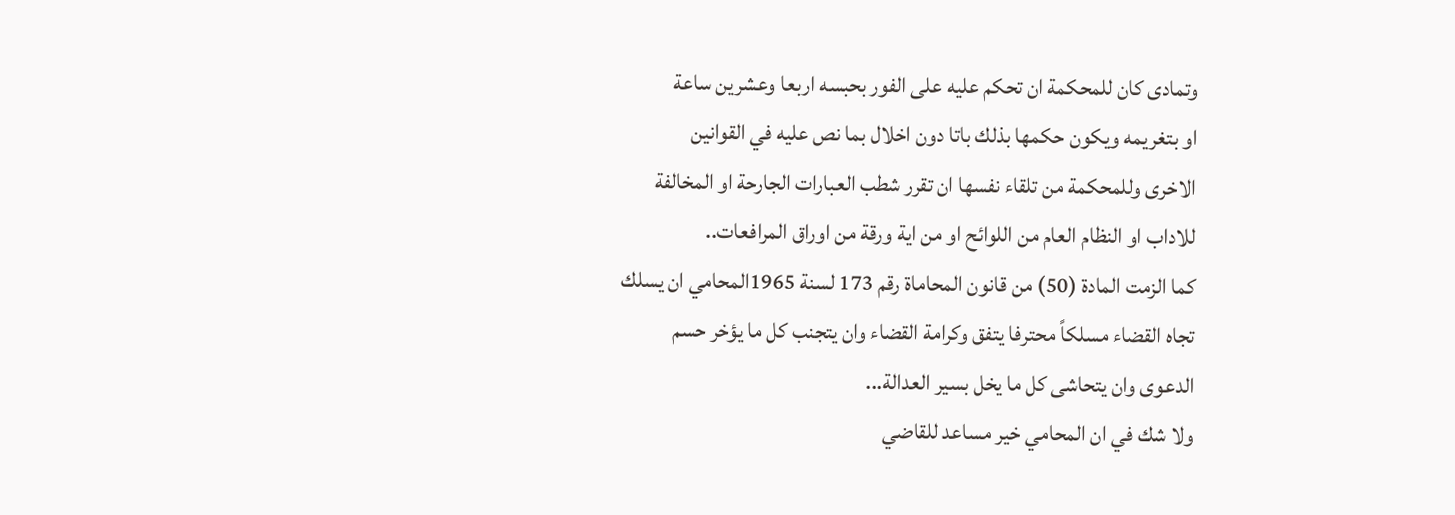وتمادى كان للمحكمة ان تحكم عليه على الفور بحبسه اربعا وعشرين ساعة
او بتغريمه ويكون حكمها بذلك باتا دون اخلال بما نص عليه في القوانين
الاخرى وللمحكمة من تلقاء نفسها ان تقرر شطب العبارات الجارحة او المخالفة
للاداب او النظام العام من اللوائح او من اية ورقة من اوراق المرافعات..
كما الزمت المادة (50) من قانون المحاماة رقم 173 لسنة 1965المحامي ان يسلك
تجاه القضاء مسلكاً محترفا يتفق وكرامة القضاء وان يتجنب كل ما يؤخر حسم
الدعوى وان يتحاشى كل ما يخل بسير العدالة...
ولا شك في ان المحامي خير مساعد للقاضي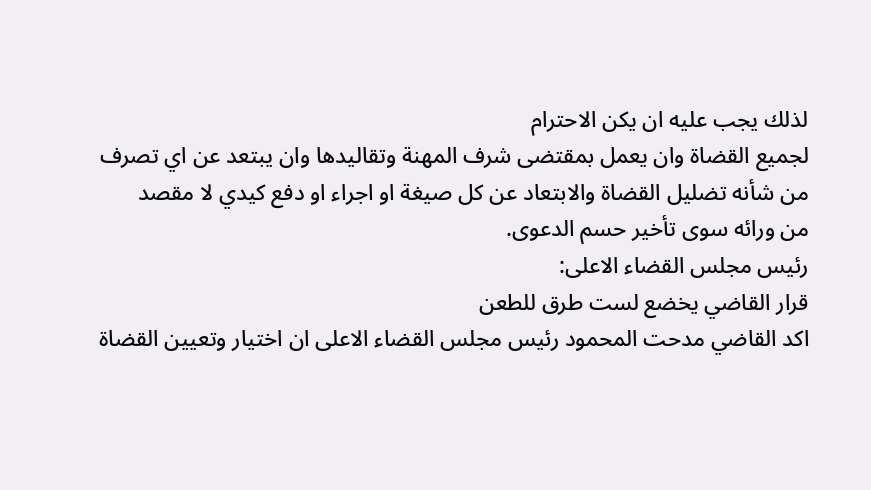لذلك يجب عليه ان يكن الاحترام
لجميع القضاة وان يعمل بمقتضى شرف المهنة وتقاليدها وان يبتعد عن اي تصرف
من شأنه تضليل القضاة والابتعاد عن كل صيغة او اجراء او دفع كيدي لا مقصد
من ورائه سوى تأخير حسم الدعوى.
رئيس مجلس القضاء الاعلى:
قرار القاضي يخضع لست طرق للطعن
اكد القاضي مدحت المحمود رئيس مجلس القضاء الاعلى ان اختيار وتعيين القضاة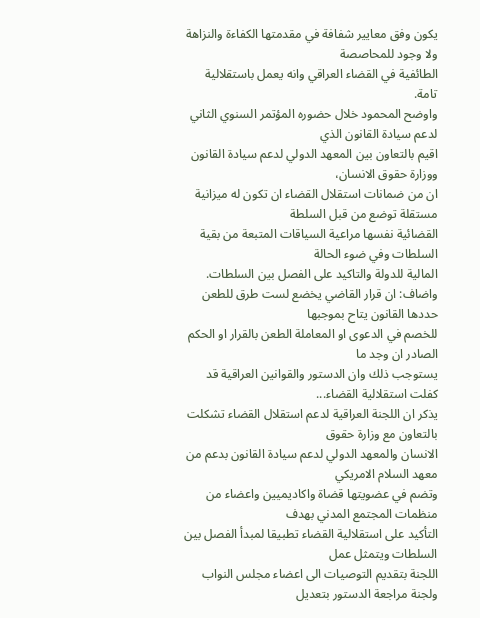يكون وفق معايير شفافة في مقدمتها الكفاءة والنزاهة ولا وجود للمحاصصة
الطائفية في القضاء العراقي وانه يعمل باستقلالية تامة.
واوضح المحمود خلال حضوره المؤتمر السنوي الثاني لدعم سيادة القانون الذي
اقيم بالتعاون بين المعهد الدولي لدعم سيادة القانون ووزارة حقوق الانسان،
ان من ضمانات استقلال القضاء ان تكون له ميزانية مستقلة توضع من قبل السلطة
القضائية نفسها مراعية السياقات المتبعة من بقية السلطات وفي ضوء الحالة
المالية للدولة والتاكيد على الفصل بين السلطات.
واضاف: ان قرار القاضي يخضع لست طرق للطعن حددها القانون يتاح بموجبها
للخصم في الدعوى او المعاملة الطعن بالقرار او الحكم الصادر ان وجد ما
يستوجب ذلك وان الدستور والقوانين العراقية قد كفلت استقلالية القضاء...
يذكر ان اللجنة العراقية لدعم استقلال القضاء تشكلت بالتعاون مع وزارة حقوق
الانسان والمعهد الدولي لدعم سيادة القانون بدعم من معهد السلام الامريكي
وتضم في عضويتها قضاة واكاديميين واعضاء من منظمات المجتمع المدني بهدف
التأكيد على استقلالية القضاء تطبيقا لمبدأ الفصل بين السلطات ويتمثل عمل
اللجنة بتقديم التوصيات الى اعضاء مجلس النواب ولجنة مراجعة الدستور بتعديل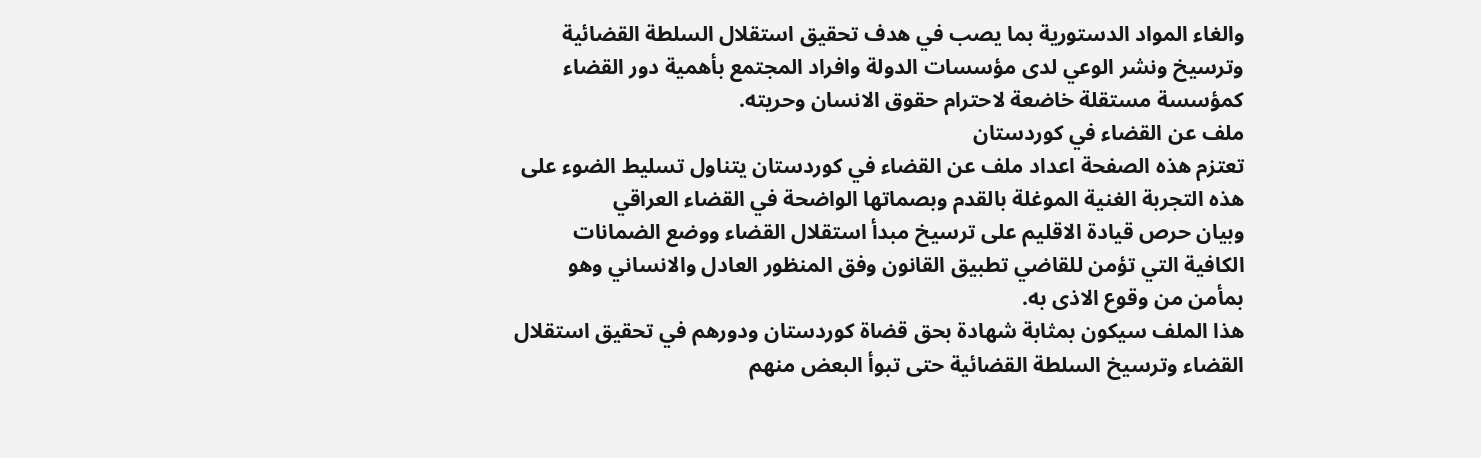والغاء المواد الدستورية بما يصب في هدف تحقيق استقلال السلطة القضائية
وترسيخ ونشر الوعي لدى مؤسسات الدولة وافراد المجتمع بأهمية دور القضاء
كمؤسسة مستقلة خاضعة لاحترام حقوق الانسان وحريته.
ملف عن القضاء في كوردستان
تعتزم هذه الصفحة اعداد ملف عن القضاء في كوردستان يتناول تسليط الضوء على
هذه التجربة الغنية الموغلة بالقدم وبصماتها الواضحة في القضاء العراقي
وبيان حرص قيادة الاقليم على ترسيخ مبدأ استقلال القضاء ووضع الضمانات
الكافية التي تؤمن للقاضي تطبيق القانون وفق المنظور العادل والانساني وهو
بمأمن من وقوع الاذى به.
هذا الملف سيكون بمثابة شهادة بحق قضاة كوردستان ودورهم في تحقيق استقلال
القضاء وترسيخ السلطة القضائية حتى تبوأ البعض منهم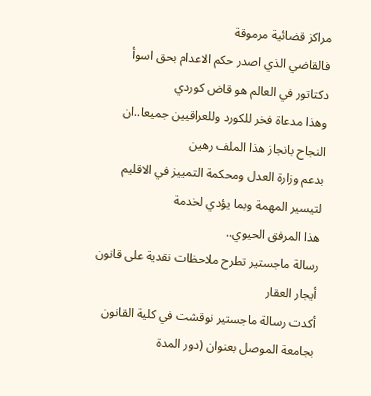مراكز قضائية مرموقة
فالقاضي الذي اصدر حكم الاعدام بحق اسوأ دكتاتور في العالم هو قاض كوردي
وهذا مدعاة فخر للكورد وللعراقيين جميعا..ان النجاح بانجاز هذا الملف رهين
بدعم وزارة العدل ومحكمة التمييز في الاقليم لتيسير المهمة وبما يؤدي لخدمة
هذا المرفق الحيوي..
رسالة ماجستير تطرح ملاحظات نقدية على قانون أيجار العقار
أكدت رسالة ماجستير نوقشت في كلية القانون بجامعة الموصل بعنوان (دور المدة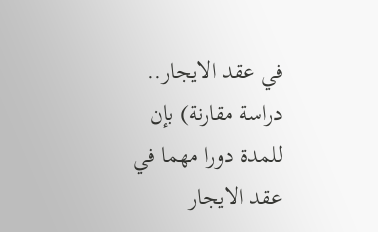في عقد الايجار.. دراسة مقارنة) بإن للمدة دورا مهما في عقد الايجار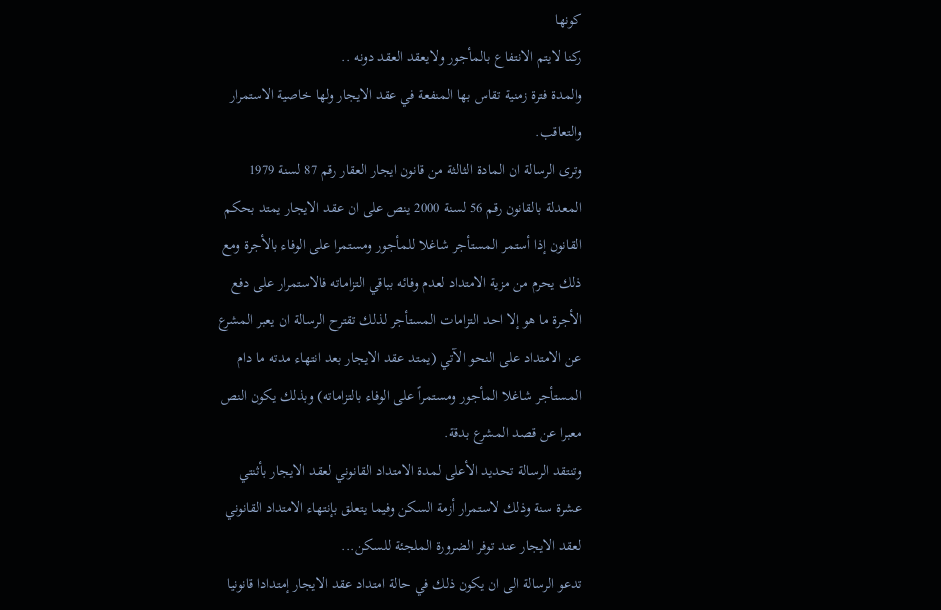كونها
ركنا لايتم الانتفاع بالمأجور ولايعقد العقد دونه ..
والمدة فترة زمنية تقاس بها المنفعة في عقد الايجار ولها خاصية الاستمرار
والتعاقب.
وترى الرسالة ان المادة الثالثة من قانون ايجار العقار رقم 87 لسنة 1979
المعدلة بالقانون رقم 56 لسنة 2000 ينص على ان عقد الايجار يمتد بحكم
القانون إذا أستمر المستأجر شاغلا للمأجور ومستمرا على الوفاء بالأجرة ومع
ذلك يحرم من مزية الامتداد لعدم وفائه بباقي التزاماته فالاستمرار على دفع
الأجرة ما هو إلا احد التزامات المستأجر لذلك تقترح الرسالة ان يعبر المشرع
عن الامتداد على النحو الآتي (يمتد عقد الايجار بعد انتهاء مدته ما دام
المستأجر شاغلا المأجور ومستمراً على الوفاء بالتزاماته) وبذلك يكون النص
معبرا عن قصد المشرع بدقة.
وتنتقد الرسالة تحديد الأعلى لمدة الامتداد القانوني لعقد الايجار بأثنتي
عشرة سنة وذلك لاستمرار أزمة السكن وفيما يتعلق بإنتهاء الامتداد القانوني
لعقد الايجار عند توفر الضرورة الملجئة للسكن...
تدعو الرسالة الى ان يكون ذلك في حالة امتداد عقد الايجار إمتدادا قانونيا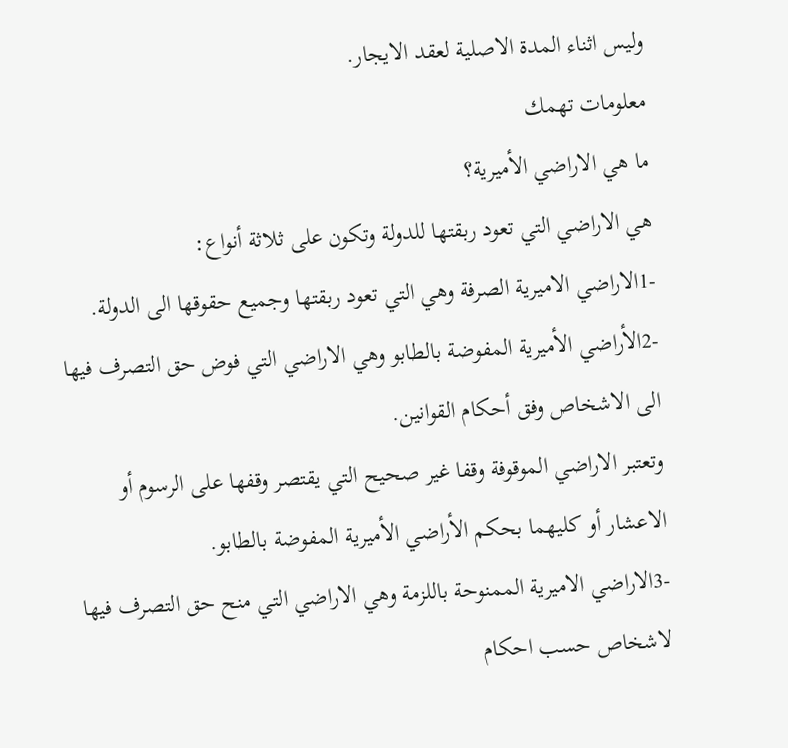وليس اثناء المدة الاصلية لعقد الايجار.
معلومات تهمك
ما هي الاراضي الأميرية؟
هي الاراضي التي تعود ربقتها للدولة وتكون على ثلاثة أنواع:
-1الاراضي الاميرية الصرفة وهي التي تعود ربقتها وجميع حقوقها الى الدولة.
-2الأراضي الأميرية المفوضة بالطابو وهي الاراضي التي فوض حق التصرف فيها
الى الاشخاص وفق أحكام القوانين.
وتعتبر الاراضي الموقوفة وقفا غير صحيح التي يقتصر وقفها على الرسوم أو
الاعشار أو كليهما بحكم الأراضي الأميرية المفوضة بالطابو.
-3الاراضي الاميرية الممنوحة باللزمة وهي الاراضي التي منح حق التصرف فيها
لاشخاص حسب احكام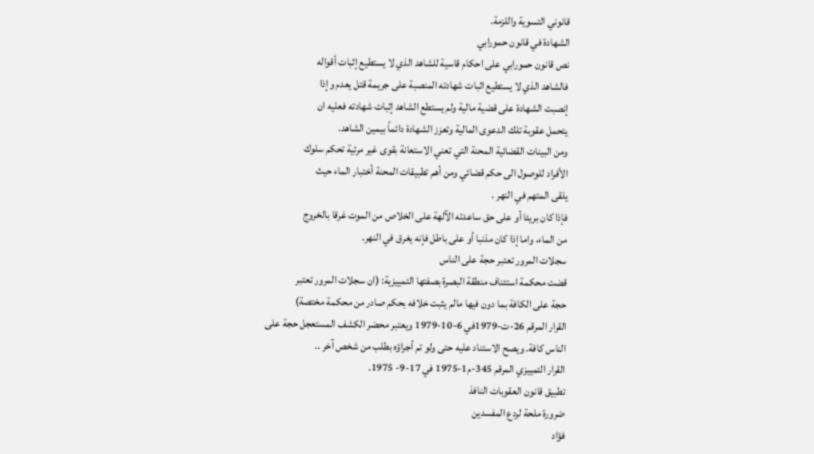قانوني التسوية واللزمة.
الشهادة في قانون حمورابي
نص قانون حمورابي على احكام قاسية للشاهد الذي لا يستطيع إثبات أقواله
فالشاهد الذي لا يستطيع اثبات شهادته المنصبة على جريمة قتل يعدم وإذا
إنصبت الشهادة على قضية مالية ولم يستطع الشاهد إثبات شهادته فعليه ان
يتحمل عقوبة تلك الدعوى المالية وتعزز الشهادة دائماً بيمين الشاهد.
ومن البينات القضائية المحنة التي تعني الاستعانة بقوى غير مرئية تحكم سلوك
الأفراد للوصول الى حكم قضائي ومن أهم تطبيقات المحنة أختبار الماء حيث
يلقى المتهم في النهر .
فإذا كان بريئا أو على حق ساعدته الآلهة على الخلاص من الموت غرقا بالخروج
من الماء، واما إذا كان مذنبا أو على باطل فإنه يغرق في النهر.
سجلات المرور تعتبر حجة على الناس
قضت محكمة استئناف منطقة البصرة بصفتها التمييزية: (ان سجلات المرور تعتبر
حجة على الكافة بما دون فيها مالم يثبت خلافه بحكم صادر من محكمة مختصة)
القرار المرقم 26-ت-1979في 6-10-1979 ويعتبر محضر الكشف المستعجل حجة على
الناس كافة. ويصح الاستناد عليه حتى ولو تم أجراؤه بطلب من شخص آخر ..
القرار التمييزي المرقم 345-م1-1975 في 17-9- 1975.
تطبيق قانون العقوبات النافذ
ضرورة ملحة لردع المفسدين
فؤاد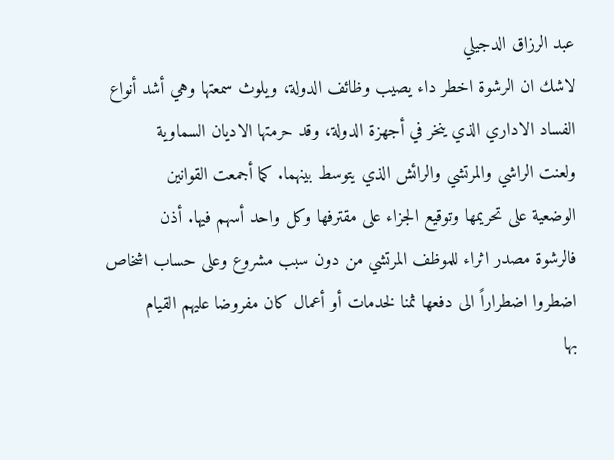عبد الرزاق الدجيلي
لاشك ان الرشوة اخطر داء يصيب وظائف الدولة، ويلوث سمعتها وهي أشد أنواع
الفساد الاداري الذي ينخر في أجهزة الدولة، وقد حرمتها الاديان السماوية
ولعنت الراشي والمرتشي والرائش الذي يتوسط بينهما. كما أجمعت القوانين
الوضعية على تحريمها وتوقيع الجزاء على مقترفها وكل واحد أسهم فيها. أذن
فالرشوة مصدر اثراء للموظف المرتشي من دون سبب مشروع وعلى حساب اشخاص
اضطروا اضطراراً الى دفعها ثمنا لخدمات أو أعمال كان مفروضا عليهم القيام
بها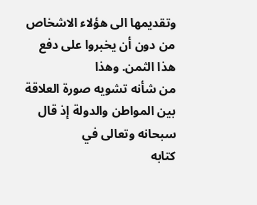وتقديمها الى هؤلاء الاشخاص من دون أن يخبروا على دفع هذا الثمن. وهذا
من شأنه تشويه صورة العلاقة بين المواطن والدولة إذ قال سبحانه وتعالى في
كتابه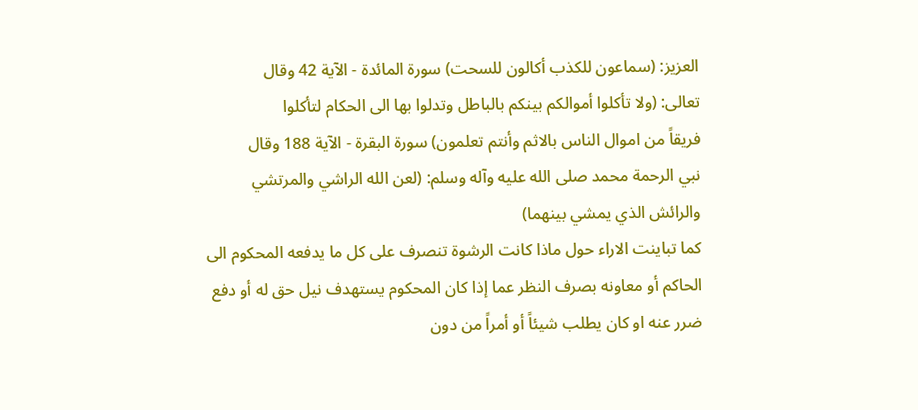العزيز: (سماعون للكذب أكالون للسحت) سورة المائدة - الآية 42 وقال
تعالى: (ولا تأكلوا أموالكم بينكم بالباطل وتدلوا بها الى الحكام لتأكلوا
فريقاً من اموال الناس بالاثم وأنتم تعلمون) سورة البقرة - الآية 188 وقال
نبي الرحمة محمد صلى الله عليه وآله وسلم: (لعن الله الراشي والمرتشي
والرائش الذي يمشي بينهما)
كما تباينت الاراء حول ماذا كانت الرشوة تنصرف على كل ما يدفعه المحكوم الى
الحاكم أو معاونه بصرف النظر عما إذا كان المحكوم يستهدف نيل حق له أو دفع
ضرر عنه او كان يطلب شيئاً أو أمراً من دون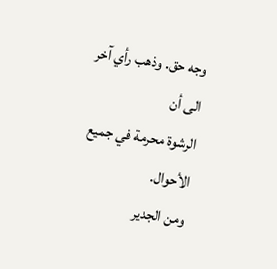وجه حق. وذهب رأي آخر الى أن
الرشوة محرمة في جميع الأحوال.
ومن الجدير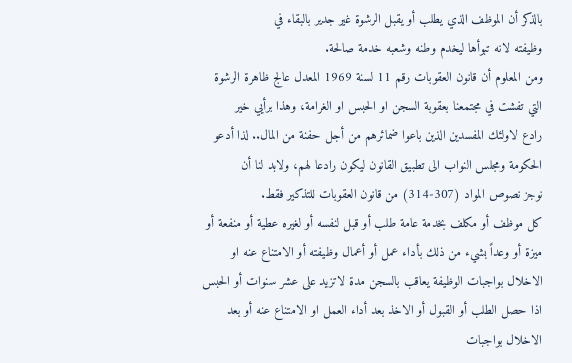بالذكر أن الموظف الذي يطلب أو يقبل الرشوة غير جدير بالبقاء في
وظيفته لانه تبوأها ليخدم وطنه وشعبه خدمة صالحة.
ومن المعلوم أن قانون العقوبات رقم 11 لسنة 1969 المعدل عالج ظاهرة الرشوة
التي تفشت في مجتمعنا بعقوبة السجن او الحبس او الغرامة، وهذا برأيي خير
رادع لاولئك المفسدين الذين باعوا ضمائرهم من أجل حفنة من المال.. لذا أدعو
الحكومة ومجلس النواب الى تطبيق القانون ليكون رادعا لهم، ولابد لنا أن
نوجز نصوص المواد (307-314) من قانون العقوبات للتذكير فقط.
كل موظف أو مكلف بخدمة عامة طلب أو قبل لنفسه أو لغيره عطية أو منفعة أو
ميزة أو وعداً بشيء من ذلك بأداء عمل أو أعمال وظيفته أو الامتناع عنه او
الاخلال بواجبات الوظيفة يعاقب بالسجن مدة لاتزيد على عشر سنوات أو الحبس
اذا حصل الطلب أو القبول أو الاخذ بعد أداء العمل او الامتناع عنه أو بعد
الاخلال بواجبات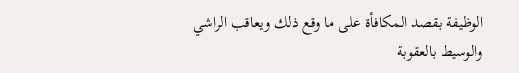الوظيفة بقصد المكافأة على ما وقع ذلك ويعاقب الراشي
والوسيط بالعقوبة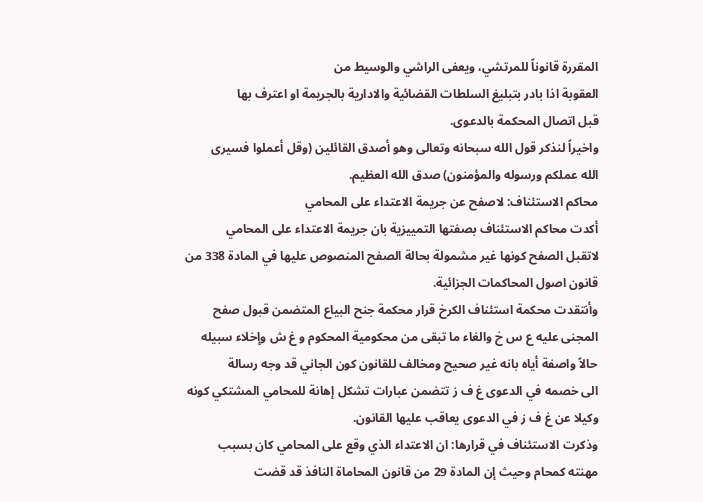المقررة قانوناً للمرتشي، ويعفى الراشي والوسيط من
العقوبة اذا بادر بتبليغ السلطات القضائية والادارية بالجريمة او اعترف بها
قبل اتصال المحكمة بالدعوى.
واخيراً لنذكر قول الله سبحانه وتعالى وهو أصدق القائلين (وقل أعملوا فسيرى
الله عملكم ورسوله والمؤمنون) صدق الله العظيم.
محاكم الاستئناف: لاصفح عن جريمة الاعتداء على المحامي
أكدت محاكم الاستئناف بصفتها التمييزية بان جريمة الاعتداء على المحامي
لاتقبل الصفح كونها غير مشمولة بحالة الصفح المنصوص عليها في المادة 338 من
قانون اصول المحاكمات الجزائية.
وأنتقدت محكمة استئناف الكرخ قرار محكمة جنح البياع المتضمن قبول صفح
المجنى عليه ع س خ والغاء ما تبقى من محكومية المحكوم و غ ش وإخلاء سبيله
حالاً واصفة أياه بانه غير صحيح ومخالف للقانون كون الجاني قد وجه رسالة
الى خصمه في الدعوى غ ف ز تتضمن عبارات تشكل إهانة للمحامي المشتكي كونه
وكيلا عن غ ف ز في الدعوى يعاقب عليها القانون.
وذكرت الاستئناف في قرارها: ان الاعتداء الذي وقع على المحامي كان بسبب
مهنته كمحام وحيث إن المادة 29 من قانون المحاماة النافذ قد قضت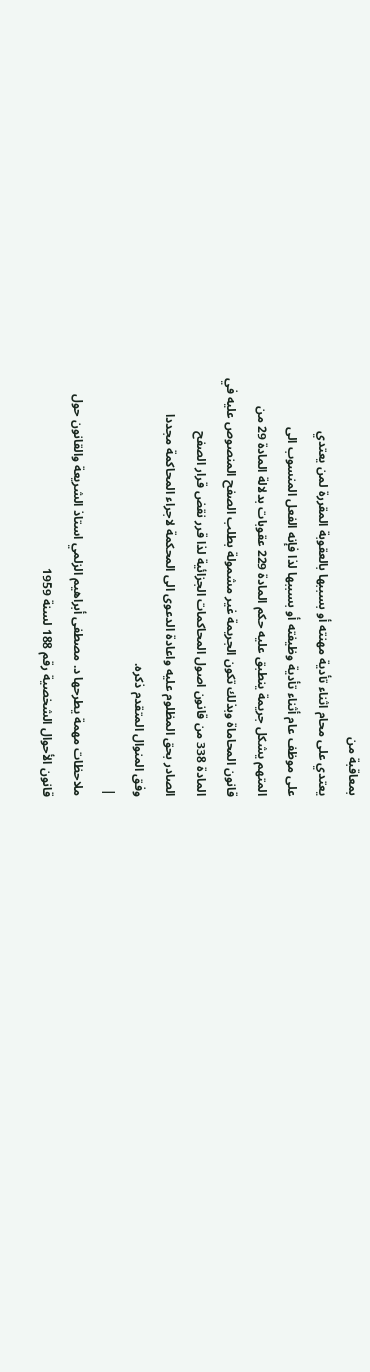بمعاقبة من
يعتدي على محام اثناء تأدية مهنته أو بسببها بالعقوبة المقررة لمن يعتدي
على موظف عام أثناء تأدية وظيفته أو بسببها لذا فإنه الفعل المنسوب الى
المتهم يشكل جريمة ينطبق عليه حكم المادة 229 عقوبات بدلالة المادة 29 من
قانون المحاماة وبذلك تكون الجريمة غير مشمولة بطلب الصفح المنصوص عليه في
المادة 338 من قانون اصول المحاكمات الجزائية لذا قرر نقض قرار الصفح
الصادر بحق المظلوم عليه واعادة الدعوى الى المحكمة لاجراء المحاكمة مجددا
وفق المنوال المتقدم ذكره.
|
ملاحظات مهمة يطرحها د. مصطفى أبراهيم الزلمي استاذ الشريعة والقانون حول
قانون الأحوال الشخصية رقم 188 لسنة 1959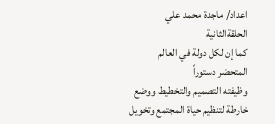اعداد/ ماجدة محمد علي
الحلقةالثانية
كما إن لكل دولة في العالم المتحضر دستوراً
وظيفته التصميم والتخطيط ووضع خارطة لتنظيم حياة المجتمع وتخويل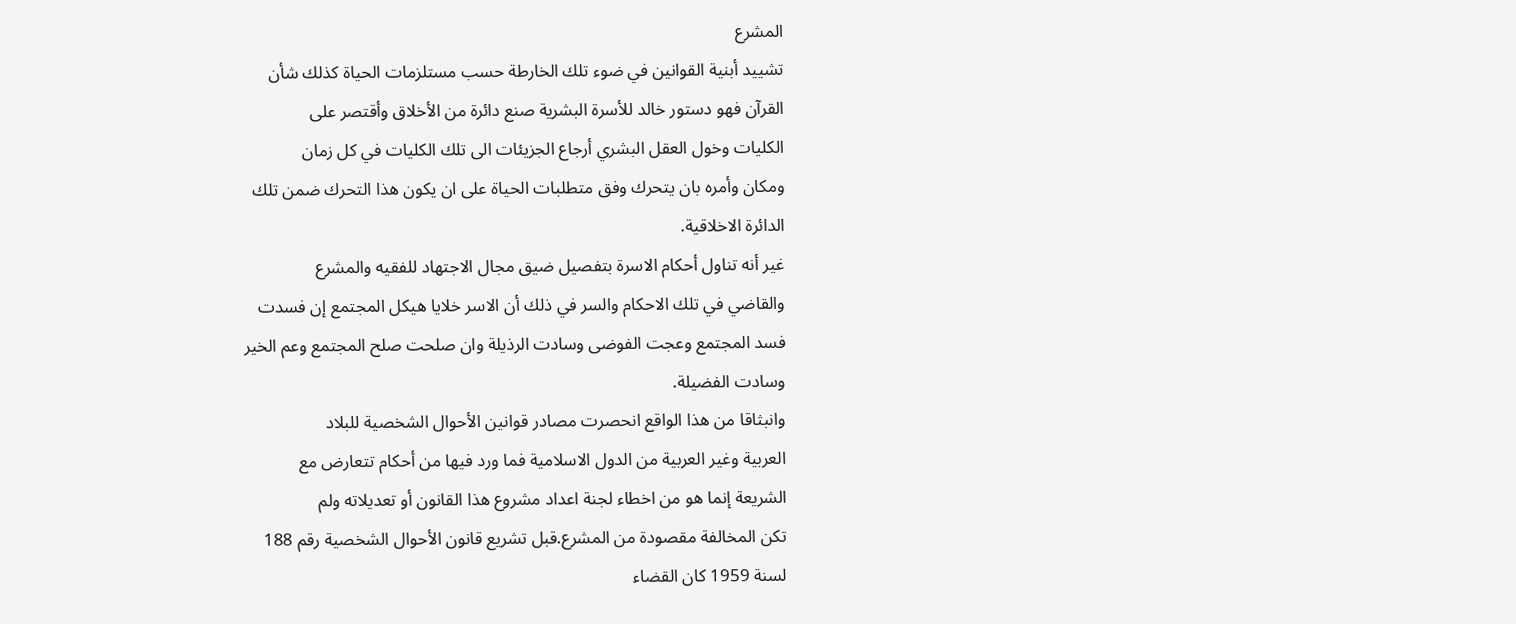المشرع
تشييد أبنية القوانين في ضوء تلك الخارطة حسب مستلزمات الحياة كذلك شأن
القرآن فهو دستور خالد للأسرة البشرية صنع دائرة من الأخلاق وأقتصر على
الكليات وخول العقل البشري أرجاع الجزيئات الى تلك الكليات في كل زمان
ومكان وأمره بان يتحرك وفق متطلبات الحياة على ان يكون هذا التحرك ضمن تلك
الدائرة الاخلاقية.
غير أنه تناول أحكام الاسرة بتفصيل ضيق مجال الاجتهاد للفقيه والمشرع
والقاضي في تلك الاحكام والسر في ذلك أن الاسر خلايا هيكل المجتمع إن فسدت
فسد المجتمع وعجت الفوضى وسادت الرذيلة وان صلحت صلح المجتمع وعم الخير
وسادت الفضيلة.
وانبثاقا من هذا الواقع انحصرت مصادر قوانين الأحوال الشخصية للبلاد
العربية وغير العربية من الدول الاسلامية فما ورد فيها من أحكام تتعارض مع
الشريعة إنما هو من اخطاء لجنة اعداد مشروع هذا القانون أو تعديلاته ولم
تكن المخالفة مقصودة من المشرع.قبل تشريع قانون الأحوال الشخصية رقم 188
لسنة 1959 كان القضاء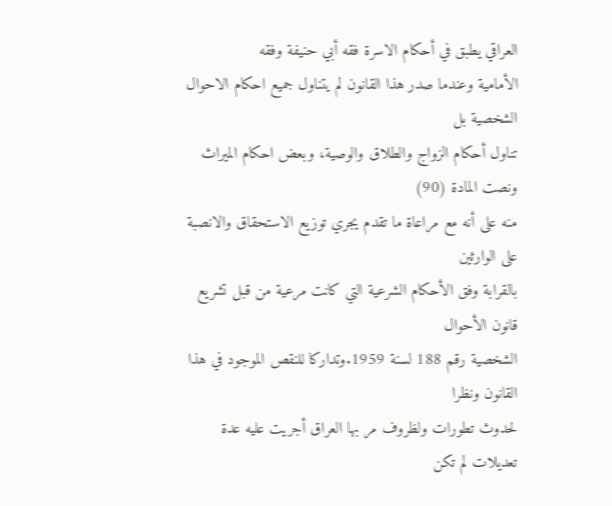العراقي يطبق في أحكام الاسرة فقه أبي حنيفة وفقه
الأمامية وعندما صدر هذا القانون لم يتناول جميع احكام الاحوال الشخصية بل
تناول أحكام الزواج والطلاق والوصية، وبعض احكام الميراث ونصت المادة (90)
منه على أنه مع مراعاة ما تقدم يجري توزيع الاستحقاق والانصبة على الوارثين
بالقرابة وفق الأحكام الشرعية التي كانت مرعية من قبل تشريع قانون الأحوال
الشخصية رقم 188 لسنة 1959.وتداركا للنقص الموجود في هذا القانون ونظرا
لحدوث تطورات ولظروف مر بها العراق أجريت عليه عدة تعديلات لم تكن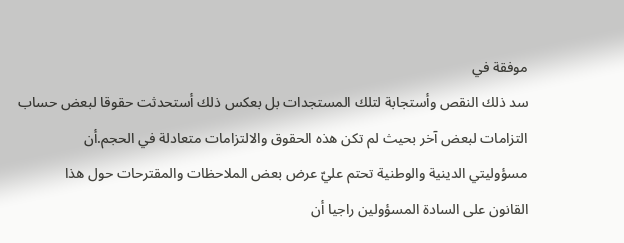موفقة في
سد ذلك النقص وأستجابة لتلك المستجدات بل بعكس ذلك أستحدثت حقوقا لبعض حساب
التزامات لبعض آخر بحيث لم تكن هذه الحقوق والالتزامات متعادلة في الحجم.أن
مسؤوليتي الدينية والوطنية تحتم عليّ عرض بعض الملاحظات والمقترحات حول هذا
القانون على السادة المسؤولين راجيا أن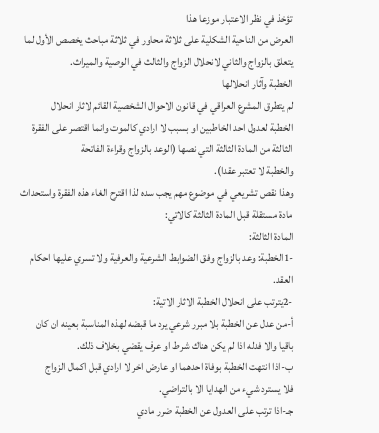تؤخذ في نظر الاعتبار موزعا هذا
العرض من الناحية الشكلية على ثلاثة محاور في ثلاثة مباحث يخصص الأول لما
يتعلق بالزواج والثاني لانحلال الزواج والثالث في الوصية والميراث.
الخطبة وآثار انحلالها
لم يتطرق المشرع العراقي في قانون الاحوال الشخصية القائم لاثار انحلال
الخطبة لعدول احد الخاطبين او بسبب لا ارادي كالموت وانما اقتصر على الفقرة
الثالثة من المادة الثالثة التي نصها (الوعد بالزواج وقراءة الفاتحة
والخطبة لا تعتبر عقدا).
وهذا نقص تشريعي في موضوع مهم يجب سده لذا اقترح الغاء هذه الفقرة واستحداث
مادة مستقلة قبل المادة الثالثة كالاتي:
المادة الثالثة:
-1الخطبة: وعد بالزواج وفق الضوابط الشرعية والعرفية ولا تسري عليها احكام
العقد.
-2يترتب على انحلال الخطبة الاثار الاتية:
أ-من عدل عن الخطبة بلا مبرر شرعي يرد ما قبضه لهذه المناسبة بعينه ان كان
باقيا والا فدله اذا لم يكن هناك شرط او عرف يقضي بخلاف ذلك.
ب-اذا انتهت الخطبة بوفاة احدهما او عارض اخر لا ارادي قبل اكمال الزواج
فلا يسترد شيء من الهدايا الا بالتراضي.
جـ-اذا ترتب على العدول عن الخطبة ضرر مادي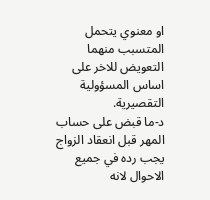او معنوي يتحمل المتسبب منهما
التعويض للاخر على اساس المسؤولية التقصيرية.
د-ما قبض على حساب المهر قبل انعقاد الزواج يجب رده في جميع الاحوال لانه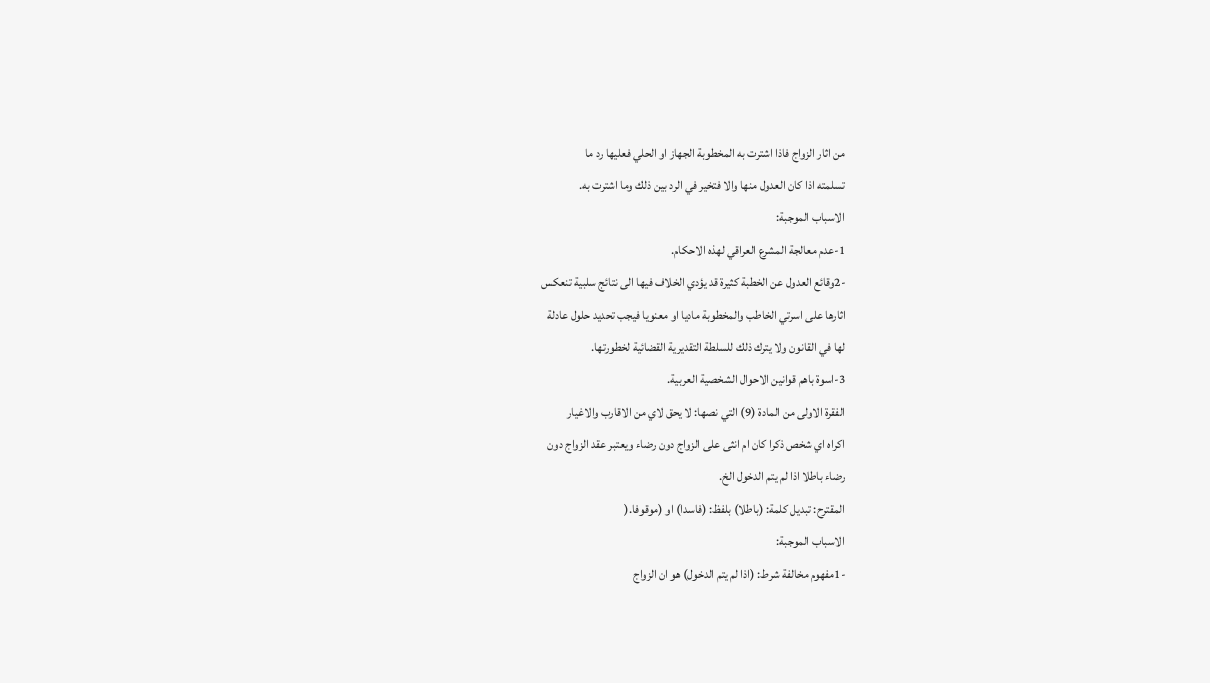من اثار الزواج فاذا اشترت به المخطوبة الجهاز او الحلي فعليها رد ما
تسلمته اذا كان العدول منها والا فتخير في الرد بين ذلك وما اشترت به.
الاسباب الموجبة:
1-عدم معالجة المشرع العراقي لهذه الاحكام.
-2وقائع العدول عن الخطبة كثيرة قد يؤدي الخلاف فيها الى نتائج سلبية تنعكس
اثارها على اسرتي الخاطب والمخطوبة ماديا او معنويا فيجب تحديد حلول عادلة
لها في القانون ولا يترك ذلك للسلطة التقديرية القضائية لخطورتها.
3-اسوة باهم قوانين الاحوال الشخصية العربية.
الفقرة الاولى من المادة (9) التي نصها: لا يحق لاي من الاقارب والاغيار
اكراه اي شخص ذكرا كان ام انثى على الزواج دون رضاء ويعتبر عقد الزواج دون
رضاء باطلا اذا لم يتم الدخول الخ.
المقترح: تبديل كلمة: (باطلا) بلفظ: (فاسدا) او (موقوفا.(
الاسباب الموجبة:
-1مفهوم مخالفة شرط: (اذا لم يتم الدخول) هو ان الزواج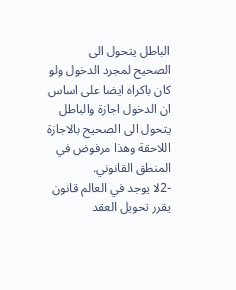الباطل يتحول الى
الصحيح لمجرد الدخول ولو كان باكراه ايضا على اساس ان الدخول اجازة والباطل
يتحول الى الصحيح بالاجازة اللاحقة وهذا مرفوض في المنطق القانوني.
-2لا يوجد في العالم قانون يقرر تحويل العقد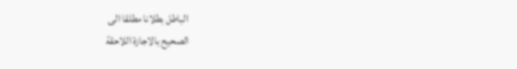الباطل بطلانا مطلقا الى
الصحيح بالاجازة اللاحقة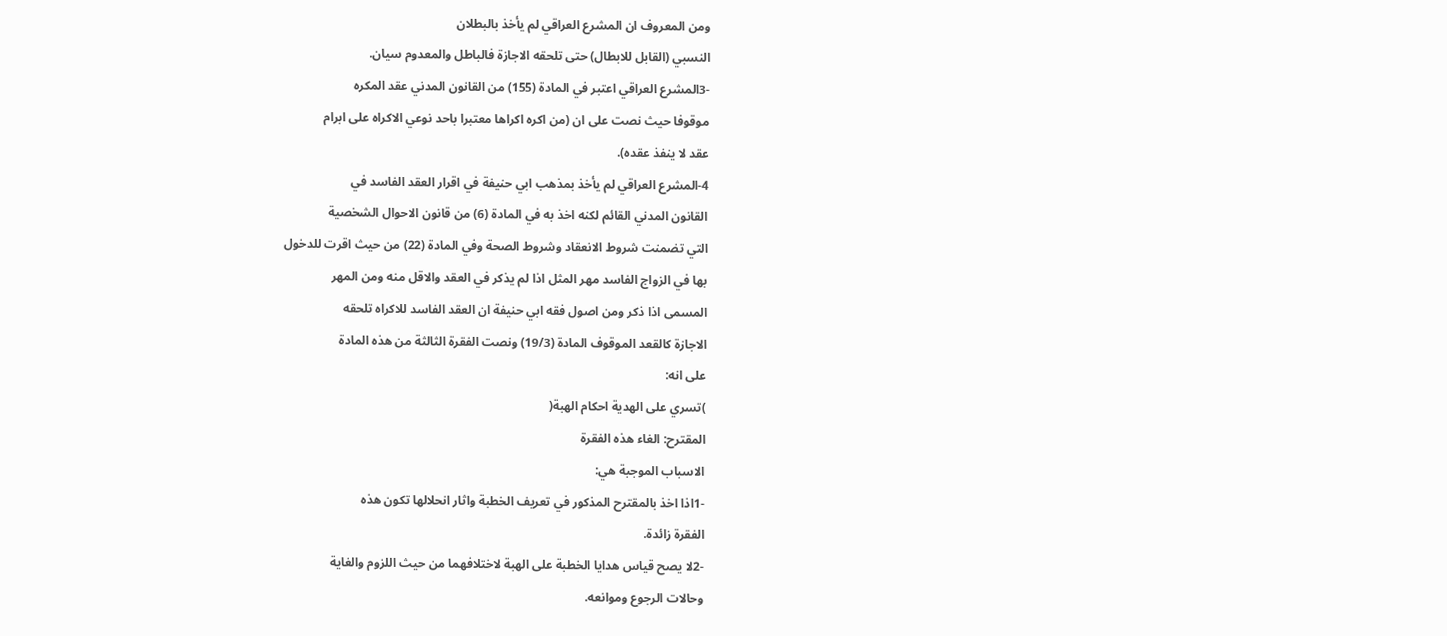ومن المعروف ان المشرع العراقي لم يأخذ بالبطلان
النسبي (القابل للابطال) حتى تلحقه الاجازة فالباطل والمعدوم سيان.
-3المشرع العراقي اعتبر في المادة (155) من القانون المدني عقد المكره
موقوفا حيث نصت على ان (من اكره اكراها معتبرا باحد نوعي الاكراه على ابرام
عقد لا ينفذ عقده).
4-المشرع العراقي لم يأخذ بمذهب ابي حنيفة في اقرار العقد الفاسد في
القانون المدني القائم لكنه اخذ به في المادة (6) من قانون الاحوال الشخصية
التي تضمنت شروط الانعقاد وشروط الصحة وفي المادة (22) من حيث اقرت للدخول
بها في الزواج الفاسد مهر المثل اذا لم يذكر في العقد والاقل منه ومن المهر
المسمى اذا ذكر ومن اصول فقه ابي حنيفة ان العقد الفاسد للاكراه تلحقه
الاجازة كالقعد الموقوف المادة (19/3) ونصت الفقرة الثالثة من هذه المادة
على انه:
)تسري على الهدية احكام الهبة(
المقترح: الغاء هذه الفقرة
الاسباب الموجبة هي:
-1اذا اخذ بالمقترح المذكور في تعريف الخطبة واثار انحلالها تكون هذه
الفقرة زائدة.
-2لا يصح قياس هدايا الخطبة على الهبة لاختلافهما من حيث اللزوم والغاية
وحالات الرجوع وموانعه.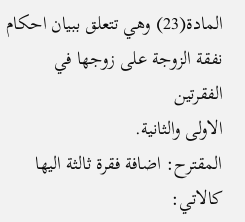المادة(23) وهي تتعلق ببيان احكام نفقة الزوجة على زوجها في الفقرتين
الاولى والثانية.
المقترح: اضافة فقرة ثالثة اليها كالاتي: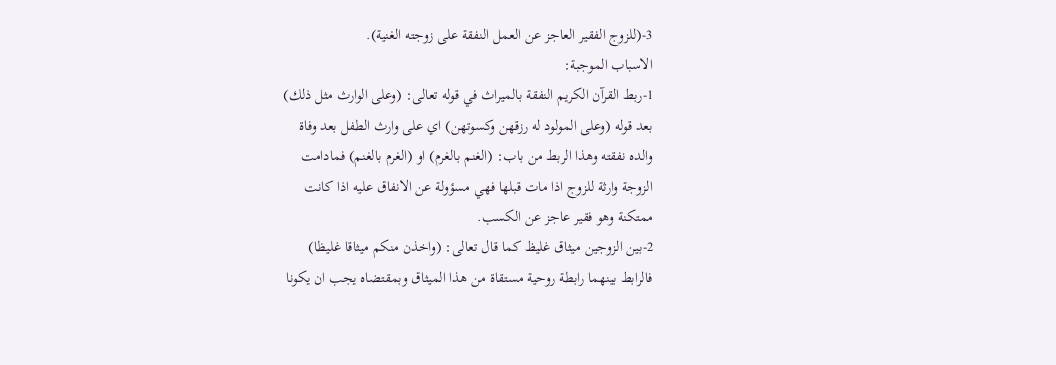3-(للزوج الفقير العاجز عن العمل النفقة على زوجته الغنية).
الاسباب الموجبة:
1-ربط القرآن الكريم النفقة بالميراث في قوله تعالى: (وعلى الوارث مثل ذلك)
بعد قوله (وعلى المولود له رزقهن وكسوتهن) اي على وارث الطفل بعد وفاة
والده نفقته وهذا الربط من باب: (الغنم بالغرم) او (الغرم بالغنم) فمادامت
الزوجة وارثة للزوج اذا مات قبلها فهي مسؤولة عن الانفاق عليه اذا كانت
ممتكنة وهو فقير عاجز عن الكسب.
2-بين الزوجين ميثاق غليظ كما قال تعالى: (واخذن منكم ميثاقا غليظا)
فالرابط بينهما رابطة روحية مستقاة من هذا الميثاق وبمقتضاه يجب ان يكونا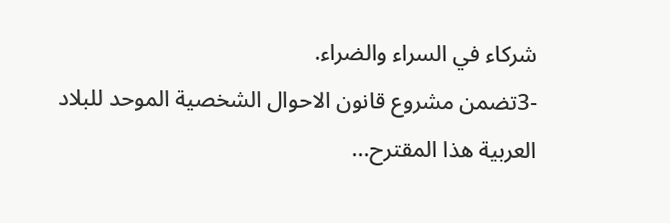شركاء في السراء والضراء.
-3تضمن مشروع قانون الاحوال الشخصية الموحد للبلاد العربية هذا المقترح...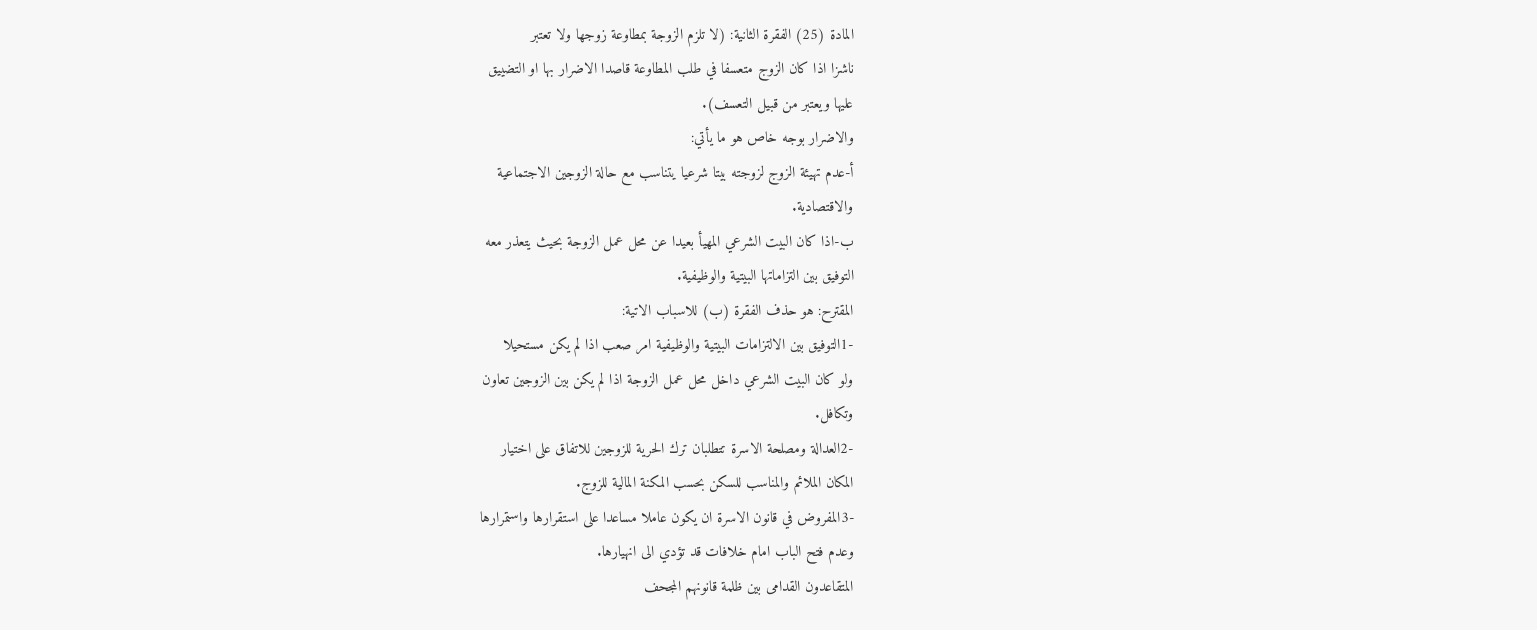المادة (25) الفقرة الثانية: (لا تلزم الزوجة بمطاوعة زوجها ولا تعتبر
ناشزا اذا كان الزوج متعسفا في طلب المطاوعة قاصدا الاضرار بها او التضييق
عليها ويعتبر من قبيل التعسف).
والاضرار بوجه خاص هو ما يأتي:
أ-عدم تهيئة الزوج لزوجته بيتا شرعيا يتناسب مع حالة الزوجين الاجتماعية
والاقتصادية.
ب-اذا كان البيت الشرعي المهيأ بعيدا عن محل عمل الزوجة بحيث يتعذر معه
التوفيق بين التزاماتها البيتية والوظيفية.
المقترح: هو حذف الفقرة (ب) للاسباب الاتية:
-1التوفيق بين الالتزامات البيتية والوظيفية امر صعب اذا لم يكن مستحيلا
ولو كان البيت الشرعي داخل محل عمل الزوجة اذا لم يكن بين الزوجين تعاون
وتكافل.
-2العدالة ومصلحة الاسرة تتطلبان ترك الحرية للزوجين للاتفاق على اختيار
المكان الملائم والمناسب للسكن بحسب المكنة المالية للزوج.
-3المفروض في قانون الاسرة ان يكون عاملا مساعدا على استقرارها واستمرارها
وعدم فتح الباب امام خلافات قد تؤدي الى انهيارها.
المتقاعدون القدامى بين ظلمة قانونهم المجحف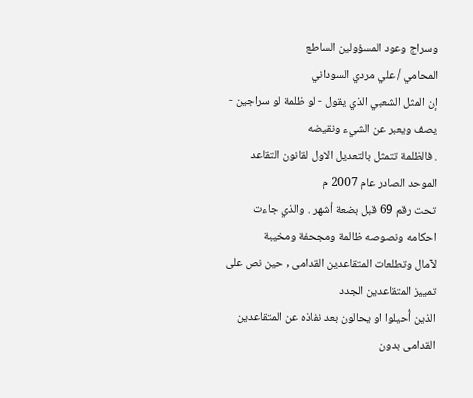وسراج وعود المسؤولين الساطع
المحامي / علي مردي السوداني
إن المثل الشعبي الذي يقول - لو ظلمة لو سراجين - يصف ويعبر عن الشيء ونقيضه
. فالظلمة تتمثل بالتعديل الاول لقانون التقاعد الموحد الصادر عام 2007 م
تحت رقم 69 قبل بضعة أشهر . والذي جاءت احكامه ونصوصه ظالمة ومجحفة ومخيبة
لآمال وتطلعات المتقاعدين القدامى , حين نص على تمييز المتقاعدين الجدد
الذين أُحيلوا او يحالون بعد نفاذه عن المتقاعدين القدامى بدون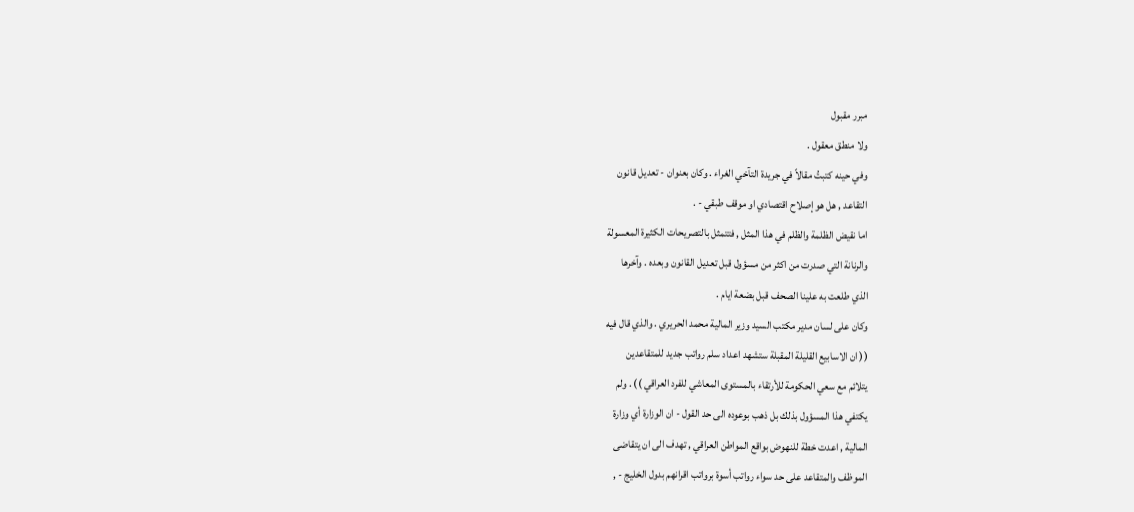مبرر مقبول
ولا منطق معقول .
وفي حينه كتبتُ مقالاً في جريدة التآخي الغراء . وكان بعنوان - تعديل قانون
التقاعد , هل هو إصلاح اقتصادي او موقف طبقي - .
اما نقيض الظلمة والظلم في هذا المثل , فتتمثل بالتصريحات الكثيرة المعسولة
والرنانة التي صدرت من اكثر من مسؤول قبل تعديل القانون وبعده . وآخرها
الذي طلعت به علينا الصحف قبل بضعة ايام .
وكان على لسان مدير مكتب السيد وزير المالية محمد الحريري . والذي قال فيه
(( ان الاسابيع القليلة المقبلة ستشهد اعداد سلم رواتب جديد للمتقاعدين
يتلائم مع سعي الحكومة للأرتقاء بالمستوى المعاشي للفرد العراقي )) . ولم
يكتفي هذا المسؤول بذلك بل ذهب بوعوده الى حد القول - ان الوزارة أي وزارة
المالية , اعدت خطة للنهوض بواقع المواطن العراقي , تهدف الى ان يتقاضى
الموظف والمتقاعد على حد سواء رواتب أسوة برواتب اقرانهم بدول الخليج - ,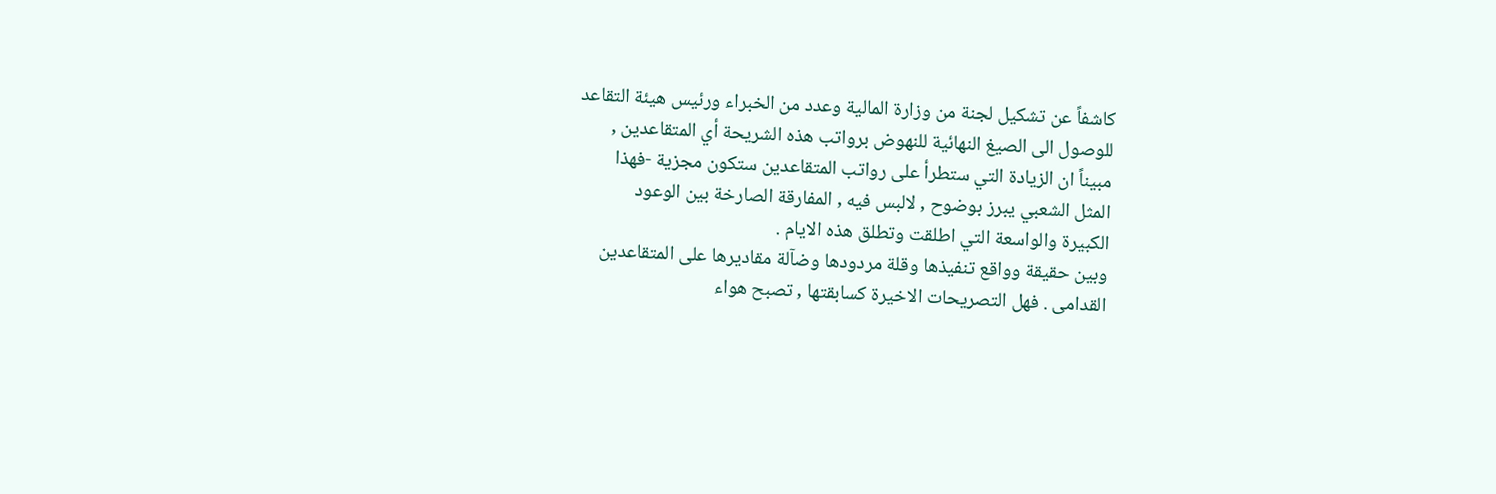كاشفاً عن تشكيل لجنة من وزارة المالية وعدد من الخبراء ورئيس هيئة التقاعد
للوصول الى الصيغ النهائية للنهوض برواتب هذه الشريحة أي المتقاعدين ,
مبيناً ان الزيادة التي ستطرأ على رواتب المتقاعدين ستكون مجزية -فهذا
المثل الشعبي يبرز بوضوح , لالبس فيه , المفارقة الصارخة بين الوعود
الكبيرة والواسعة التي اطلقت وتطلق هذه الايام .
وبين حقيقة وواقع تنفيذها وقلة مردودها وضآلة مقاديرها على المتقاعدين
القدامى . فهل التصريحات الاخيرة كسابقتها , تصبح هواء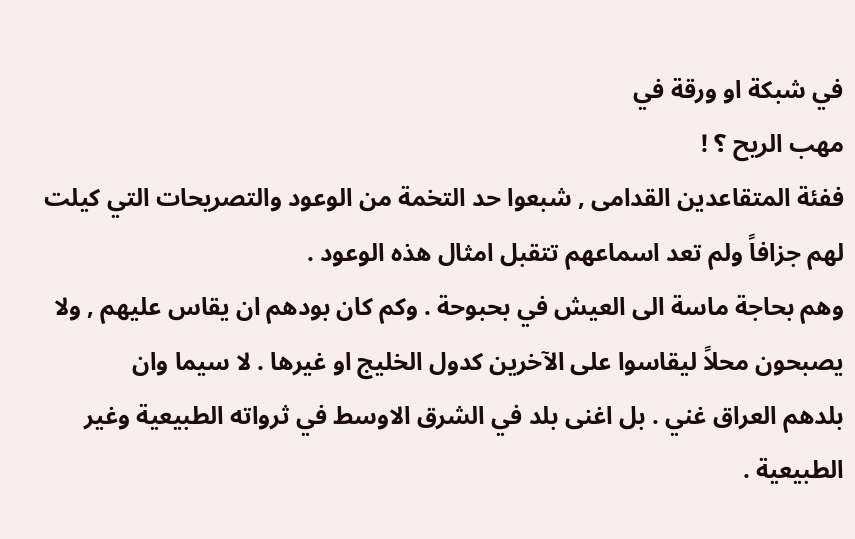في شبكة او ورقة في
مهب الريح ؟ !
ففئة المتقاعدين القدامى , شبعوا حد التخمة من الوعود والتصريحات التي كيلت
لهم جزافاً ولم تعد اسماعهم تتقبل امثال هذه الوعود .
وهم بحاجة ماسة الى العيش في بحبوحة . وكم كان بودهم ان يقاس عليهم , ولا
يصبحون محلاً ليقاسوا على الآخرين كدول الخليج او غيرها . لا سيما وان
بلدهم العراق غني . بل اغنى بلد في الشرق الاوسط في ثرواته الطبيعية وغير
الطبيعية .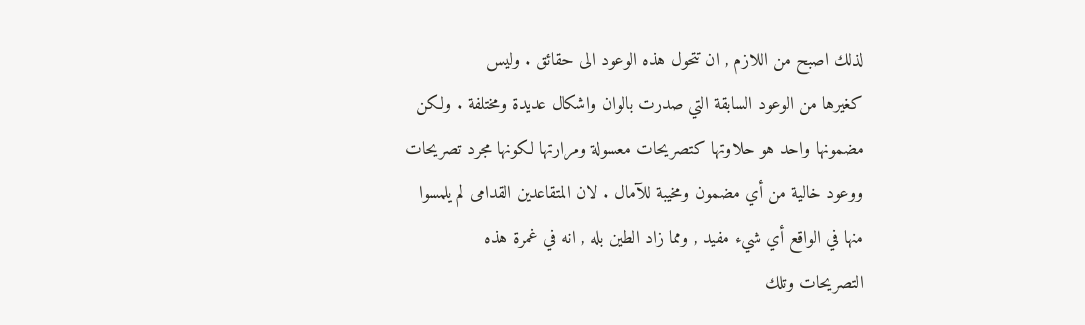لذلك اصبح من اللازم , ان تتحول هذه الوعود الى حقائق . وليس
كغيرها من الوعود السابقة التي صدرت بالوان واشكال عديدة ومختلفة . ولكن
مضمونها واحد هو حلاوتها كتصريحات معسولة ومرارتها لكونها مجرد تصريحات
ووعود خالية من أي مضمون ومخيبة للآمال . لان المتقاعدين القدامى لم يلمسوا
منها في الواقع أي شيء مفيد , ومما زاد الطين بله , انه في غمرة هذه
التصريحات وتلك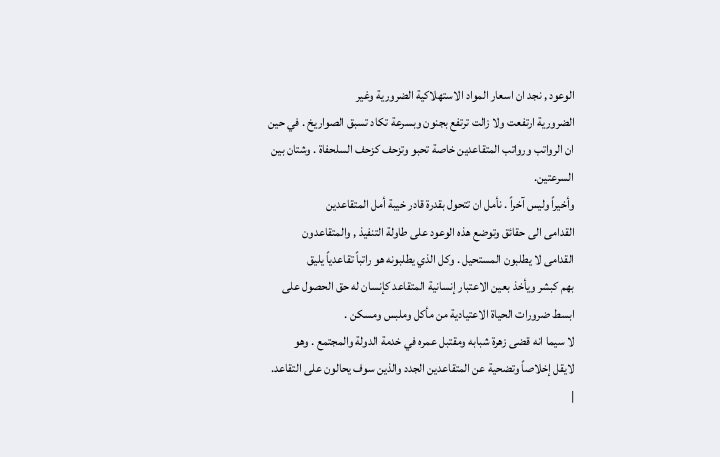الوعود , نجد ان اسعار المواد الاستهلاكية الضرورية وغير
الضرورية ارتفعت ولا زالت ترتفع بجنون وبسرعة تكاد تسبق الصواريخ . في حين
ان الرواتب ورواتب المتقاعدين خاصة تحبو وتزحف كزحف السلحفاة . وشتان بين
السرعتين.
وأخيراً وليس آخراً . نأمل ان تتحول بقدرة قادر خيبة أمل المتقاعدين
القدامى الى حقائق وتوضع هذه الوعود على طاولة التنفيذ , والمتقاعدون
القدامى لا يطلبون المستحيل . وكل الذي يطلبونه هو راتباً تقاعدياً يليق
بهم كبشر ويأخذ بعين الاعتبار إنسانية المتقاعد كإنسان له حق الحصول على
ابسط ضرورات الحياة الاعتيادية من مأكل وملبس ومسكن .
لا سيما انه قضى زهرة شبابه ومقتبل عمره في خدمة الدولة والمجتمع . وهو
لايقل إخلاصاً وتضحية عن المتقاعدين الجدد والذين سوف يحالون على التقاعد.
|